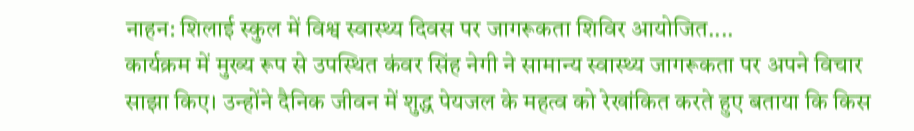नाहन: शिलाई स्कुल में विश्व स्वास्थ्य दिवस पर जागरूकता शिविर आयोजित....
कार्यक्रम में मुख्य रूप से उपस्थित कंवर सिंह नेगी ने सामान्य स्वास्थ्य जागरूकता पर अपने विचार साझा किए। उन्होंने दैनिक जीवन में शुद्ध पेयजल के महत्व को रेखांकित करते हुए बताया कि किस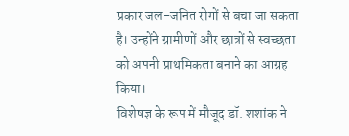प्रकार जल-जनित रोगों से बचा जा सकता है। उन्होंने ग्रामीणों और छात्रों से स्वच्छता को अपनी प्राथमिकता बनाने का आग्रह किया।
विशेषज्ञ के रूप में मौजूद डॉ. शशांक ने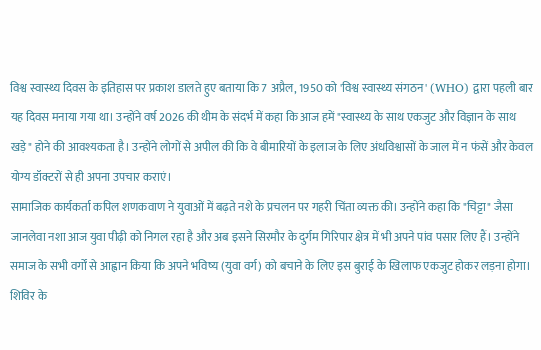विश्व स्वास्थ्य दिवस के इतिहास पर प्रकाश डालते हुए बताया कि 7 अप्रैल, 1950 को 'विश्व स्वास्थ्य संगठन' (WHO) द्वारा पहली बार यह दिवस मनाया गया था। उन्होंने वर्ष 2026 की थीम के संदर्भ में कहा कि आज हमें "स्वास्थ्य के साथ एकजुट और विज्ञान के साथ खड़े" होने की आवश्यकता है। उन्होंने लोगों से अपील की कि वे बीमारियों के इलाज के लिए अंधविश्वासों के जाल में न फंसें और केवल योग्य डॉक्टरों से ही अपना उपचार कराएं।
सामाजिक कार्यकर्ता कपिल शणकवाण ने युवाओं में बढ़ते नशे के प्रचलन पर गहरी चिंता व्यक्त की। उन्होंने कहा कि "चिट्टा" जैसा जानलेवा नशा आज युवा पीढ़ी को निगल रहा है और अब इसने सिरमौर के दुर्गम गिरिपार क्षेत्र में भी अपने पांव पसार लिए हैं। उन्होंने समाज के सभी वर्गों से आह्वान किया कि अपने भविष्य (युवा वर्ग) को बचाने के लिए इस बुराई के खिलाफ एकजुट होकर लड़ना होगा।
शिविर के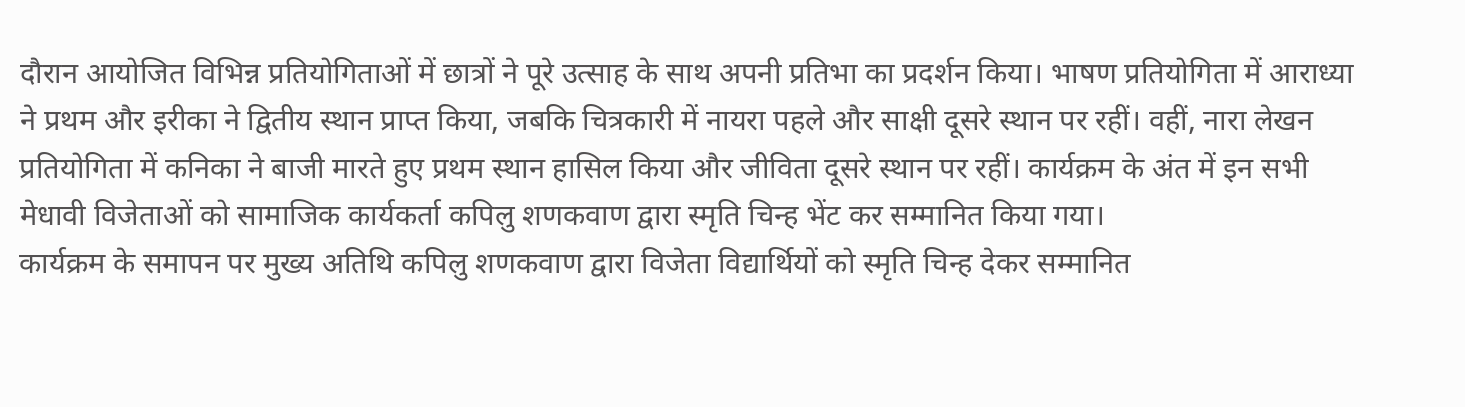दौरान आयोजित विभिन्न प्रतियोगिताओं में छात्रों ने पूरे उत्साह के साथ अपनी प्रतिभा का प्रदर्शन किया। भाषण प्रतियोगिता में आराध्या ने प्रथम और इरीका ने द्वितीय स्थान प्राप्त किया, जबकि चित्रकारी में नायरा पहले और साक्षी दूसरे स्थान पर रहीं। वहीं, नारा लेखन प्रतियोगिता में कनिका ने बाजी मारते हुए प्रथम स्थान हासिल किया और जीविता दूसरे स्थान पर रहीं। कार्यक्रम के अंत में इन सभी मेधावी विजेताओं को सामाजिक कार्यकर्ता कपिलु शणकवाण द्वारा स्मृति चिन्ह भेंट कर सम्मानित किया गया।
कार्यक्रम के समापन पर मुख्य अतिथि कपिलु शणकवाण द्वारा विजेता विद्यार्थियों को स्मृति चिन्ह देकर सम्मानित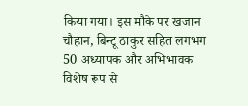किया गया। इस मौके पर खजान चौहान, बिन्टू ठाकुर सहित लगभग 50 अध्यापक और अभिभावक विशेष रूप से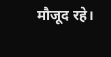मौजूद रहे।